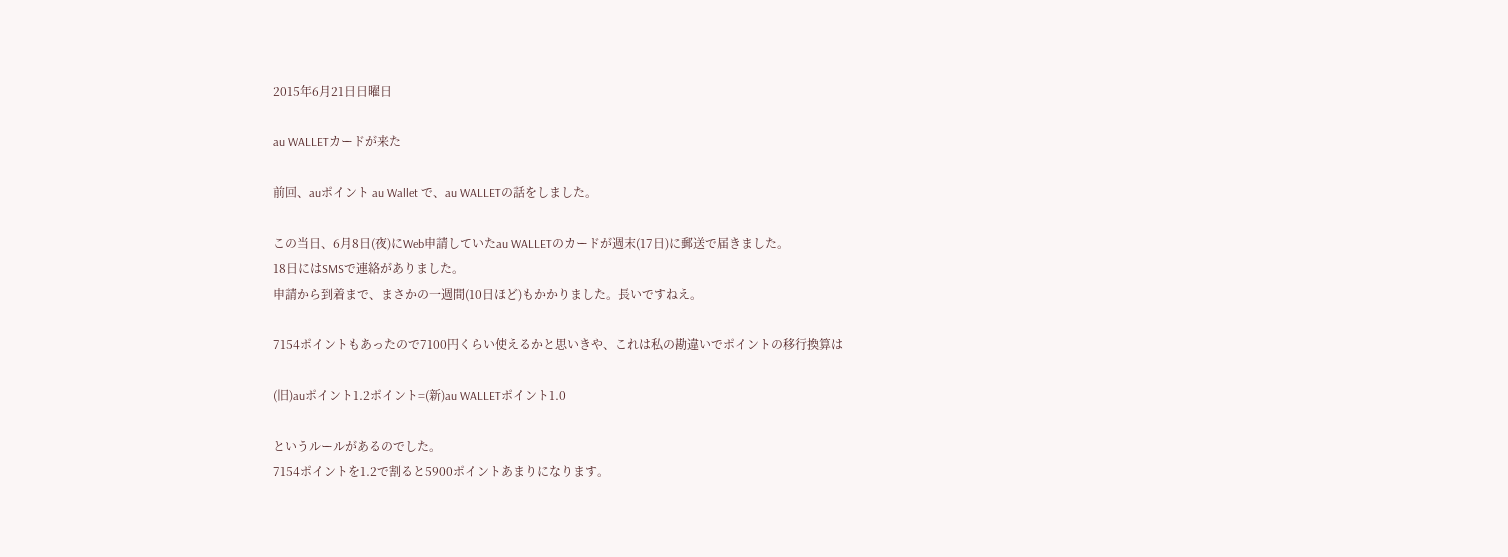2015年6月21日日曜日

au WALLETカードが来た

前回、auポイント au Wallet で、au WALLETの話をしました。

この当日、6月8日(夜)にWeb申請していたau WALLETのカードが週末(17日)に郵送で届きました。
18日にはSMSで連絡がありました。
申請から到着まで、まさかの一週間(10日ほど)もかかりました。長いですねえ。

7154ポイントもあったので7100円くらい使えるかと思いきや、これは私の勘違いでポイントの移行換算は

(旧)auポイント1.2ポイント=(新)au WALLETポイント1.0

というルールがあるのでした。
7154ポイントを1.2で割ると5900ポイントあまりになります。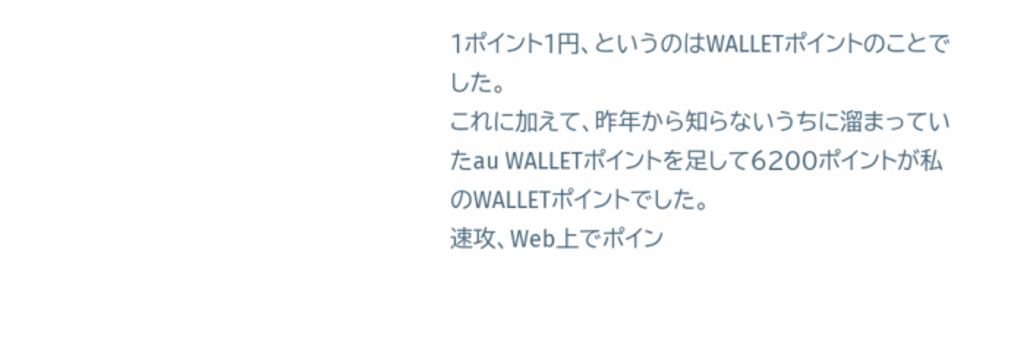1ポイント1円、というのはWALLETポイントのことでした。
これに加えて、昨年から知らないうちに溜まっていたau WALLETポイントを足して6200ポイントが私のWALLETポイントでした。
速攻、Web上でポイン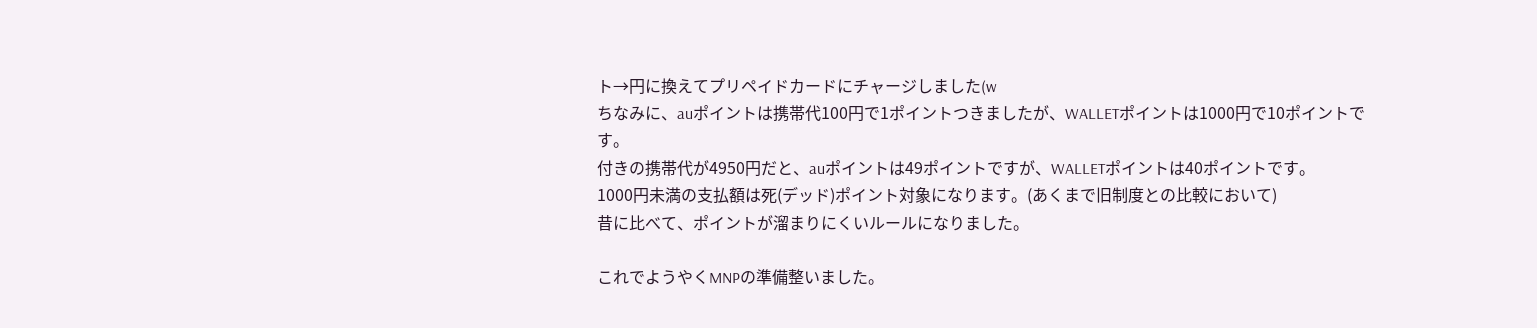ト→円に換えてプリペイドカードにチャージしました(w
ちなみに、auポイントは携帯代100円で1ポイントつきましたが、WALLETポイントは1000円で10ポイントです。
付きの携帯代が4950円だと、auポイントは49ポイントですが、WALLETポイントは40ポイントです。
1000円未満の支払額は死(デッド)ポイント対象になります。(あくまで旧制度との比較において)
昔に比べて、ポイントが溜まりにくいルールになりました。

これでようやくMNPの準備整いました。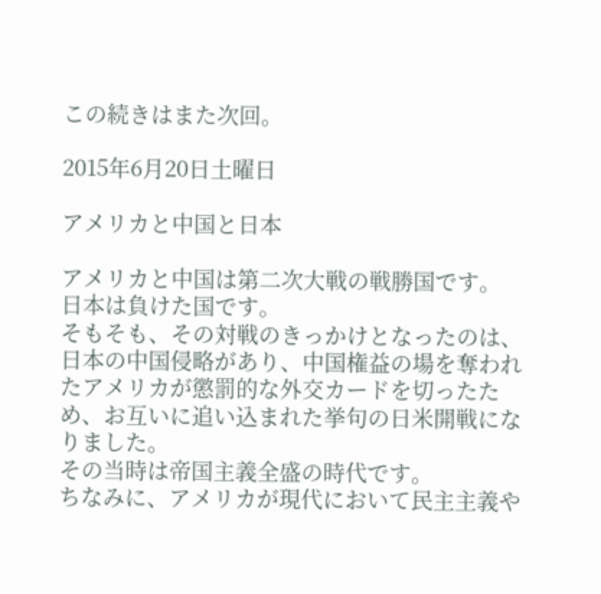この続きはまた次回。

2015年6月20日土曜日

アメリカと中国と日本

アメリカと中国は第二次大戦の戦勝国です。
日本は負けた国です。
そもそも、その対戦のきっかけとなったのは、日本の中国侵略があり、中国権益の場を奪われたアメリカが懲罰的な外交カードを切ったため、お互いに追い込まれた挙句の日米開戦になりました。
その当時は帝国主義全盛の時代です。
ちなみに、アメリカが現代において民主主義や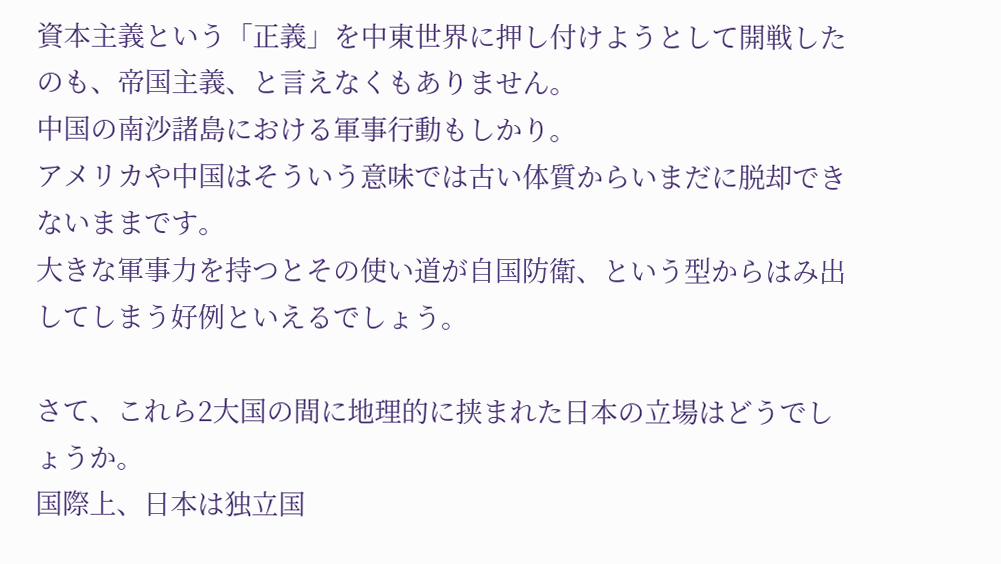資本主義という「正義」を中東世界に押し付けようとして開戦したのも、帝国主義、と言えなくもありません。
中国の南沙諸島における軍事行動もしかり。
アメリカや中国はそういう意味では古い体質からいまだに脱却できないままです。
大きな軍事力を持つとその使い道が自国防衛、という型からはみ出してしまう好例といえるでしょう。

さて、これら2大国の間に地理的に挟まれた日本の立場はどうでしょうか。
国際上、日本は独立国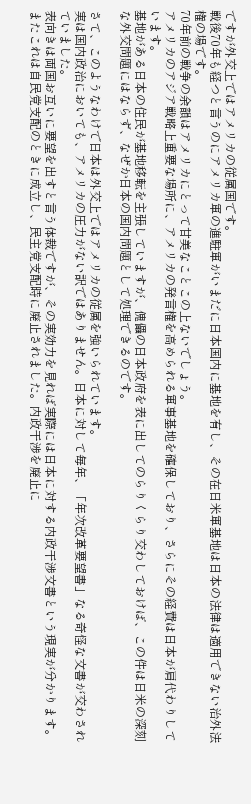ですが外交上ではアメリカの従属国です。
戦後70年も経つと言うのにアメリカ軍の進駐軍がいまだに日本国内に基地を有し、その在日米軍基地は日本の法律は適用できない治外法権の場です。
70年前の戦争の余韻はアメリカにとって甘美なことこの上ないでしょう。
アメリカのアジア戦略上重要な場所に、アメリカの発言権を高められる軍事基地を確保しており、さらにその経費は日本が肩代わりしています。
基地がある日本の住民が基地移転を主張していますが、傀儡の日本政府を表に出してのらりくらり交わしておけば、この件は日米の深刻な外交問題にはならず、なぜか日本の国内問題として処理できるのです。

さて、このようなわけで日本は外交上ではアメリカの従属を強いられています。
実は国内政治においても、アメリカの圧力がない訳ではありません。日本に対して毎年、「年次改革要望書」なる奇怪な文書が交わされていました。
表向きは両国お互いに要望を出すと言う体裁ですが、その実効力を見れば実際には日本に対する内政干渉文書という現実が分かります。
またこれは自民党支配のときに成立し、民主党支配時に廃止されました。内政干渉を廃止に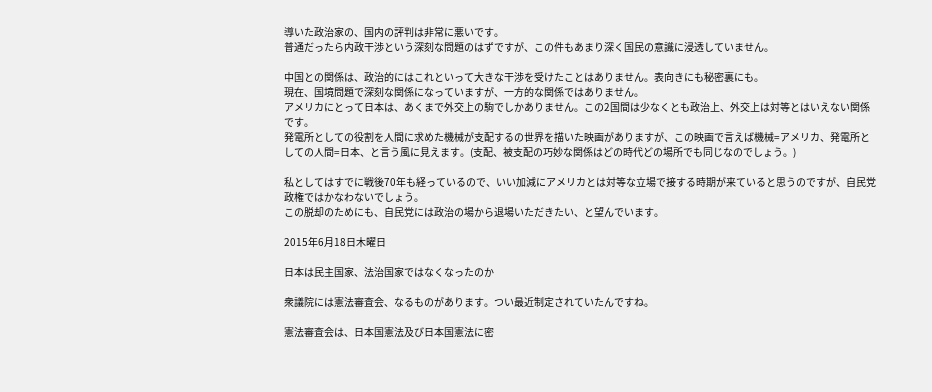導いた政治家の、国内の評判は非常に悪いです。
普通だったら内政干渉という深刻な問題のはずですが、この件もあまり深く国民の意識に浸透していません。

中国との関係は、政治的にはこれといって大きな干渉を受けたことはありません。表向きにも秘密裏にも。
現在、国境問題で深刻な関係になっていますが、一方的な関係ではありません。
アメリカにとって日本は、あくまで外交上の駒でしかありません。この2国間は少なくとも政治上、外交上は対等とはいえない関係です。
発電所としての役割を人間に求めた機械が支配するの世界を描いた映画がありますが、この映画で言えば機械=アメリカ、発電所としての人間=日本、と言う風に見えます。(支配、被支配の巧妙な関係はどの時代どの場所でも同じなのでしょう。)

私としてはすでに戦後70年も経っているので、いい加減にアメリカとは対等な立場で接する時期が来ていると思うのですが、自民党政権ではかなわないでしょう。
この脱却のためにも、自民党には政治の場から退場いただきたい、と望んでいます。

2015年6月18日木曜日

日本は民主国家、法治国家ではなくなったのか

衆議院には憲法審査会、なるものがあります。つい最近制定されていたんですね。

憲法審査会は、日本国憲法及び日本国憲法に密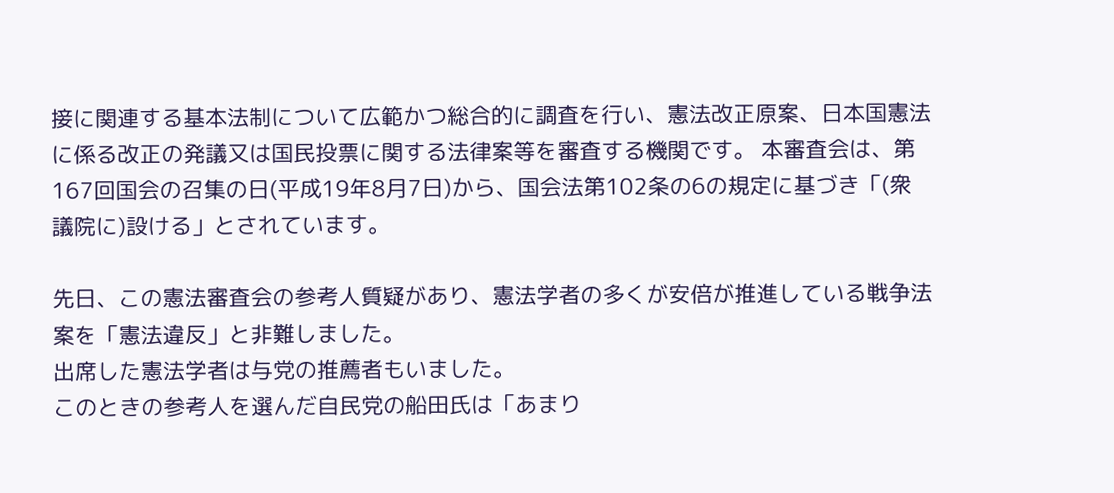接に関連する基本法制について広範かつ総合的に調査を行い、憲法改正原案、日本国憲法に係る改正の発議又は国民投票に関する法律案等を審査する機関です。 本審査会は、第167回国会の召集の日(平成19年8月7日)から、国会法第102条の6の規定に基づき「(衆議院に)設ける」とされています。

先日、この憲法審査会の参考人質疑があり、憲法学者の多くが安倍が推進している戦争法案を「憲法違反」と非難しました。
出席した憲法学者は与党の推薦者もいました。
このときの参考人を選んだ自民党の船田氏は「あまり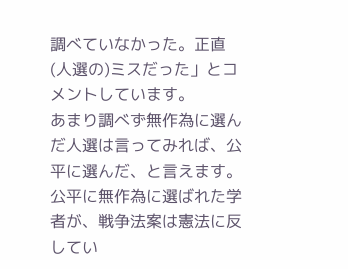調べていなかった。正直(人選の)ミスだった」とコメントしています。
あまり調べず無作為に選んだ人選は言ってみれば、公平に選んだ、と言えます。
公平に無作為に選ばれた学者が、戦争法案は憲法に反してい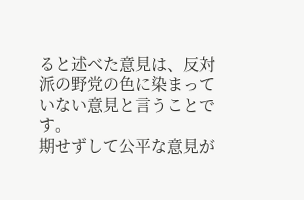ると述べた意見は、反対派の野党の色に染まっていない意見と言うことです。
期せずして公平な意見が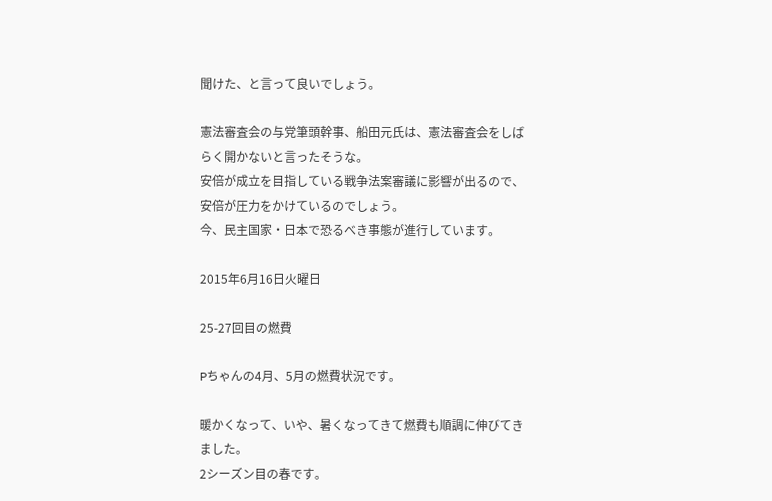聞けた、と言って良いでしょう。

憲法審査会の与党筆頭幹事、船田元氏は、憲法審査会をしばらく開かないと言ったそうな。
安倍が成立を目指している戦争法案審議に影響が出るので、安倍が圧力をかけているのでしょう。
今、民主国家・日本で恐るべき事態が進行しています。

2015年6月16日火曜日

25-27回目の燃費

Pちゃんの4月、5月の燃費状況です。

暖かくなって、いや、暑くなってきて燃費も順調に伸びてきました。
2シーズン目の春です。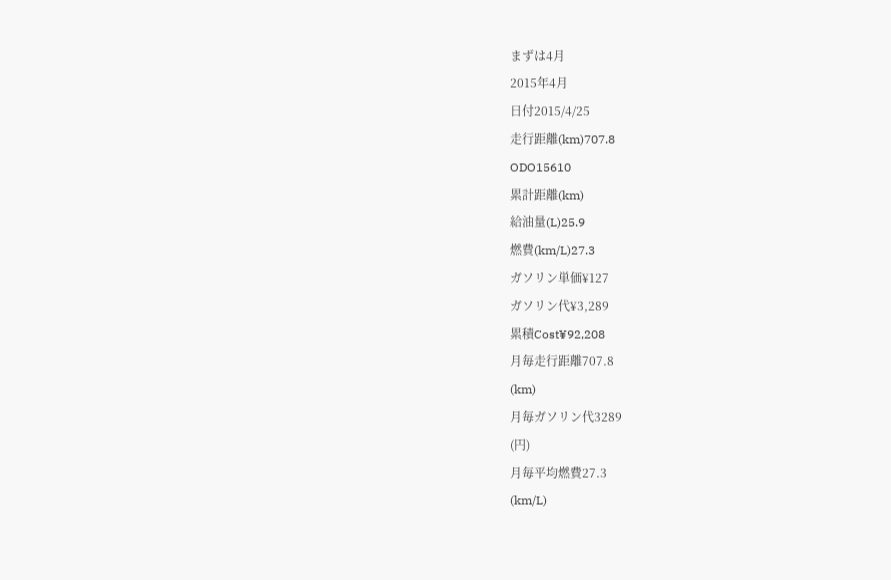まずは4月
2015年4月
日付2015/4/25
走行距離(km)707.8
ODO15610
累計距離(km)
給油量(L)25.9
燃費(km/L)27.3
ガソリン単価¥127
ガソリン代¥3,289
累積Cost¥92,208
月毎走行距離707.8
(km)
月毎ガソリン代3289
(円)
月毎平均燃費27.3
(km/L)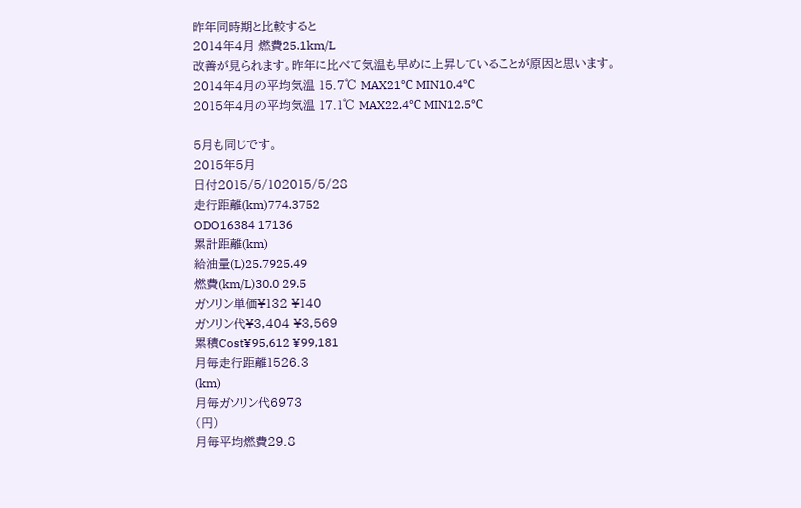昨年同時期と比較すると
2014年4月 燃費25.1km/L
改善が見られます。昨年に比べて気温も早めに上昇していることが原因と思います。
2014年4月の平均気温 15.7℃ MAX21℃ MIN10.4℃
2015年4月の平均気温 17.1℃ MAX22.4℃ MIN12.5℃

5月も同じです。
2015年5月
日付2015/5/102015/5/28
走行距離(km)774.3752
ODO16384 17136
累計距離(km)
給油量(L)25.7925.49
燃費(km/L)30.0 29.5
ガソリン単価¥132 ¥140
ガソリン代¥3,404 ¥3,569
累積Cost¥95,612 ¥99,181
月毎走行距離1526.3
(km)
月毎ガソリン代6973
(円)
月毎平均燃費29.8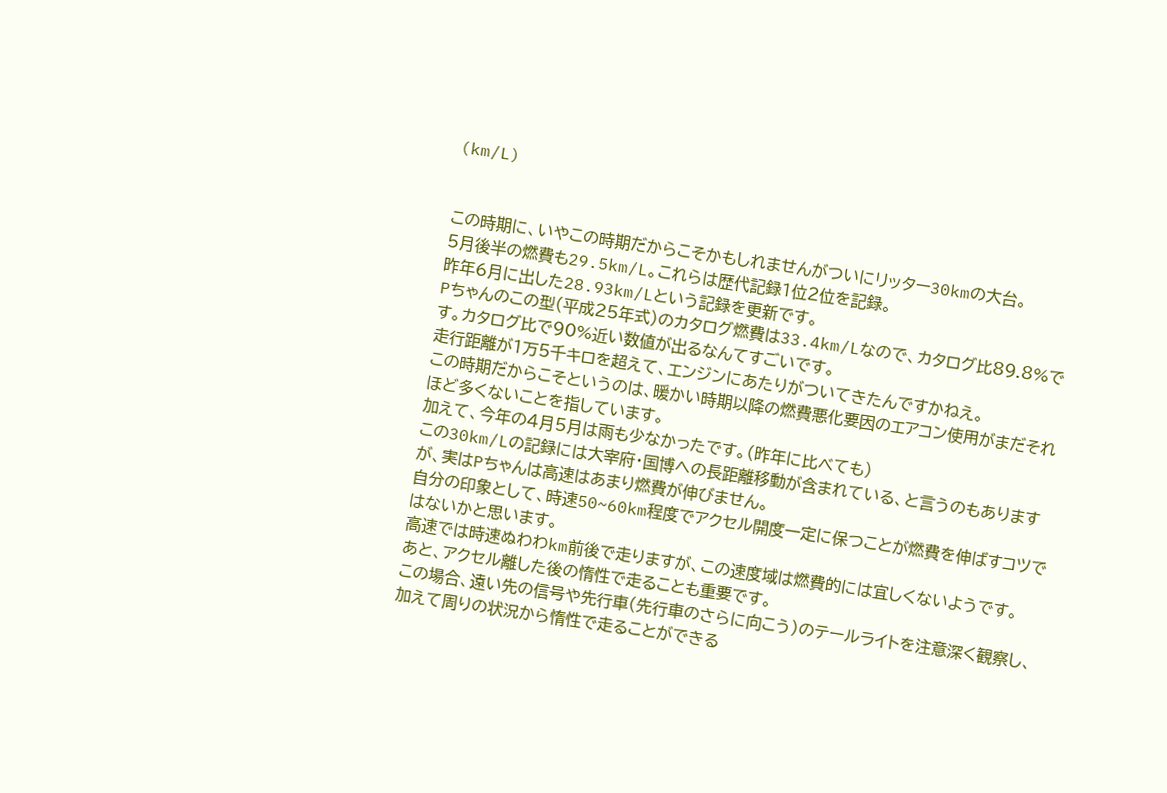(km/L)


この時期に、いやこの時期だからこそかもしれませんがついにリッター30kmの大台。
5月後半の燃費も29.5km/L。これらは歴代記録1位2位を記録。
昨年6月に出した28.93km/Lという記録を更新です。
Pちゃんのこの型(平成25年式)のカタログ燃費は33.4km/Lなので、カタログ比89.8%です。カタログ比で90%近い数値が出るなんてすごいです。
走行距離が1万5千キロを超えて、エンジンにあたりがついてきたんですかねえ。
この時期だからこそというのは、暖かい時期以降の燃費悪化要因のエアコン使用がまだそれほど多くないことを指しています。
加えて、今年の4月5月は雨も少なかったです。(昨年に比べても)
この30km/Lの記録には大宰府・国博への長距離移動が含まれている、と言うのもありますが、実はPちゃんは高速はあまり燃費が伸びません。
自分の印象として、時速50~60km程度でアクセル開度一定に保つことが燃費を伸ばすコツではないかと思います。
高速では時速ぬわわkm前後で走りますが、この速度域は燃費的には宜しくないようです。
あと、アクセル離した後の惰性で走ることも重要です。
この場合、遠い先の信号や先行車(先行車のさらに向こう)のテールライトを注意深く観察し、加えて周りの状況から惰性で走ることができる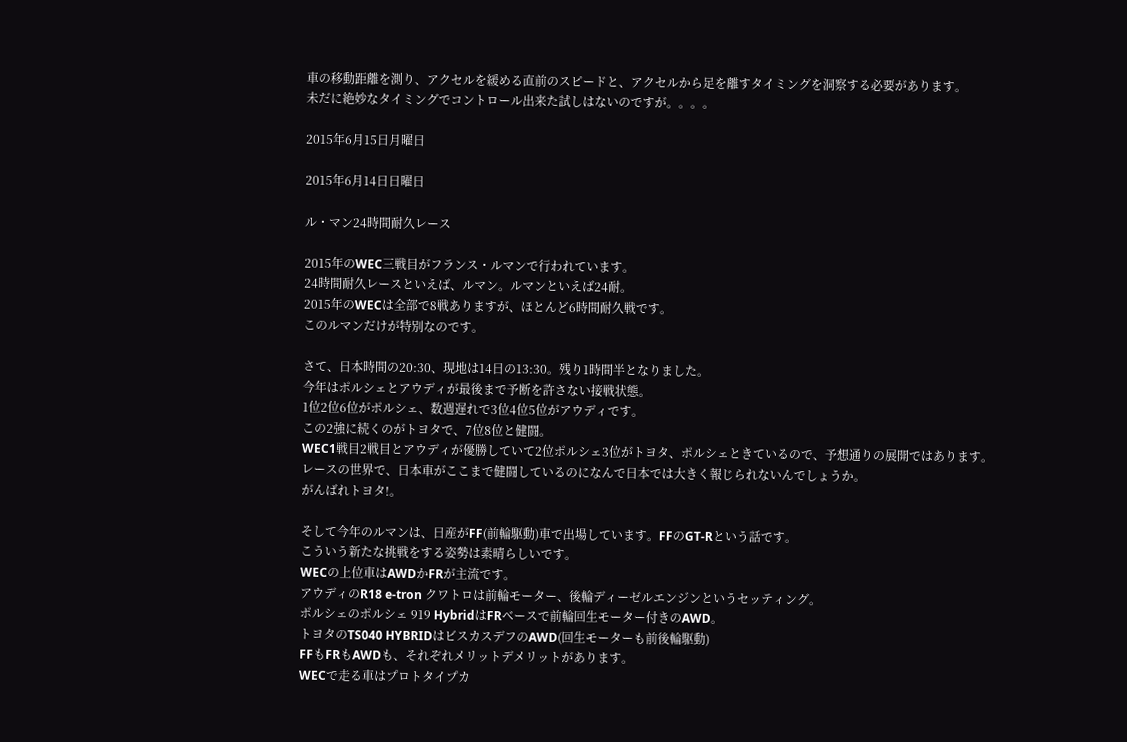車の移動距離を測り、アクセルを緩める直前のスピードと、アクセルから足を離すタイミングを洞察する必要があります。
未だに絶妙なタイミングでコントロール出来た試しはないのですが。。。。

2015年6月15日月曜日

2015年6月14日日曜日

ル・マン24時間耐久レース

2015年のWEC三戦目がフランス・ルマンで行われています。
24時間耐久レースといえば、ルマン。ルマンといえば24耐。
2015年のWECは全部で8戦ありますが、ほとんど6時間耐久戦です。
このルマンだけが特別なのです。

さて、日本時間の20:30、現地は14日の13:30。残り1時間半となりました。
今年はポルシェとアウディが最後まで予断を許さない接戦状態。
1位2位6位がポルシェ、数週遅れで3位4位5位がアウディです。
この2強に続くのがトヨタで、7位8位と健闘。
WEC1戦目2戦目とアウディが優勝していて2位ポルシェ3位がトヨタ、ポルシェときているので、予想通りの展開ではあります。
レースの世界で、日本車がここまで健闘しているのになんで日本では大きく報じられないんでしょうか。
がんばれトヨタ!。

そして今年のルマンは、日産がFF(前輪駆動)車で出場しています。FFのGT-Rという話です。
こういう新たな挑戦をする姿勢は素晴らしいです。
WECの上位車はAWDかFRが主流です。
アウディのR18 e-tron クワトロは前輪モーター、後輪ディーゼルエンジンというセッティング。
ポルシェのポルシェ 919 HybridはFRベースで前輪回生モーター付きのAWD。
トヨタのTS040 HYBRIDはビスカスデフのAWD(回生モーターも前後輪駆動)
FFもFRもAWDも、それぞれメリットデメリットがあります。
WECで走る車はプロトタイプカ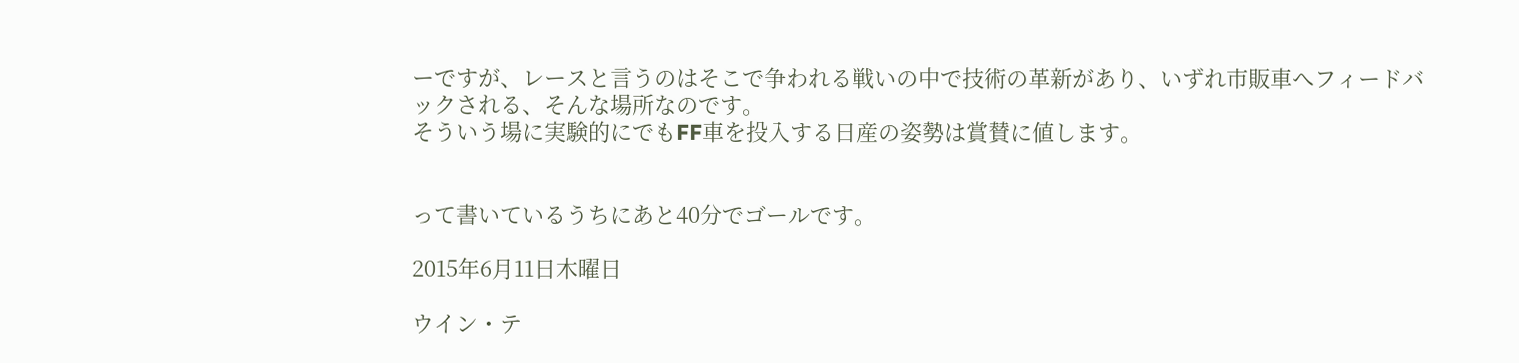ーですが、レースと言うのはそこで争われる戦いの中で技術の革新があり、いずれ市販車へフィードバックされる、そんな場所なのです。
そういう場に実験的にでもFF車を投入する日産の姿勢は賞賛に値します。


って書いているうちにあと40分でゴールです。

2015年6月11日木曜日

ウイン・テ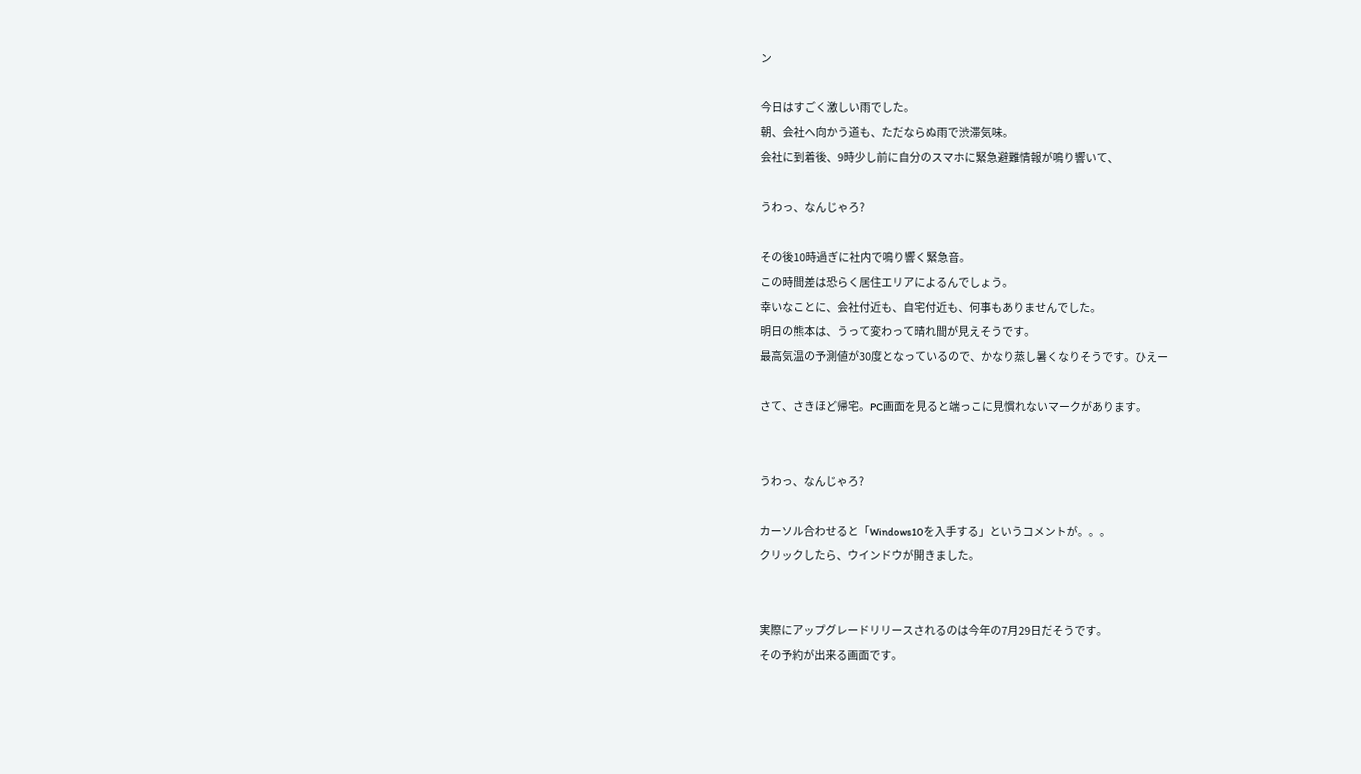ン

今日はすごく激しい雨でした。
朝、会社へ向かう道も、ただならぬ雨で渋滞気味。
会社に到着後、9時少し前に自分のスマホに緊急避難情報が鳴り響いて、

うわっ、なんじゃろ?

その後10時過ぎに社内で鳴り響く緊急音。
この時間差は恐らく居住エリアによるんでしょう。
幸いなことに、会社付近も、自宅付近も、何事もありませんでした。
明日の熊本は、うって変わって晴れ間が見えそうです。
最高気温の予測値が30度となっているので、かなり蒸し暑くなりそうです。ひえー

さて、さきほど帰宅。PC画面を見ると端っこに見慣れないマークがあります。


うわっ、なんじゃろ?

カーソル合わせると「Windows10を入手する」というコメントが。。。
クリックしたら、ウインドウが開きました。


実際にアップグレードリリースされるのは今年の7月29日だそうです。
その予約が出来る画面です。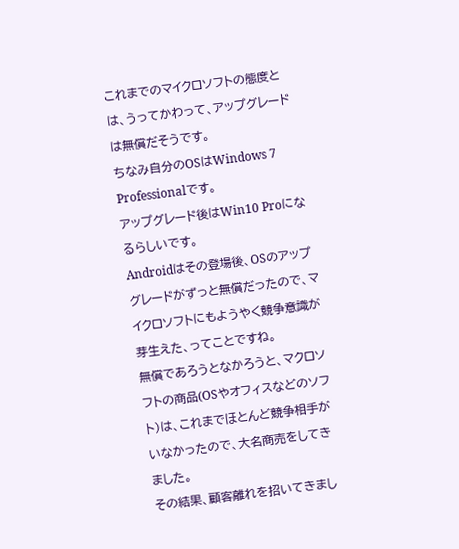これまでのマイクロソフトの態度とは、うってかわって、アップグレードは無償だそうです。
ちなみ自分のOSはWindows 7 Professionalです。
アップグレード後はWin10 Proになるらしいです。
Androidはその登場後、OSのアップグレードがずっと無償だったので、マイクロソフトにもようやく競争意識が芽生えた、ってことですね。
無償であろうとなかろうと、マクロソフトの商品(OSやオフィスなどのソフト)は、これまでほとんど競争相手がいなかったので、大名商売をしてきました。
その結果、顧客離れを招いてきまし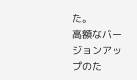た。
高額なバージョンアップのた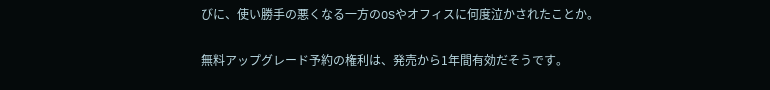びに、使い勝手の悪くなる一方のOSやオフィスに何度泣かされたことか。

無料アップグレード予約の権利は、発売から1年間有効だそうです。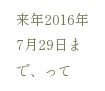来年2016年7月29日まで、って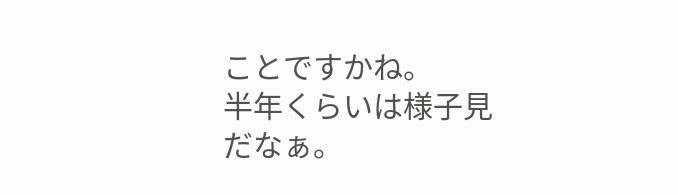ことですかね。
半年くらいは様子見だなぁ。